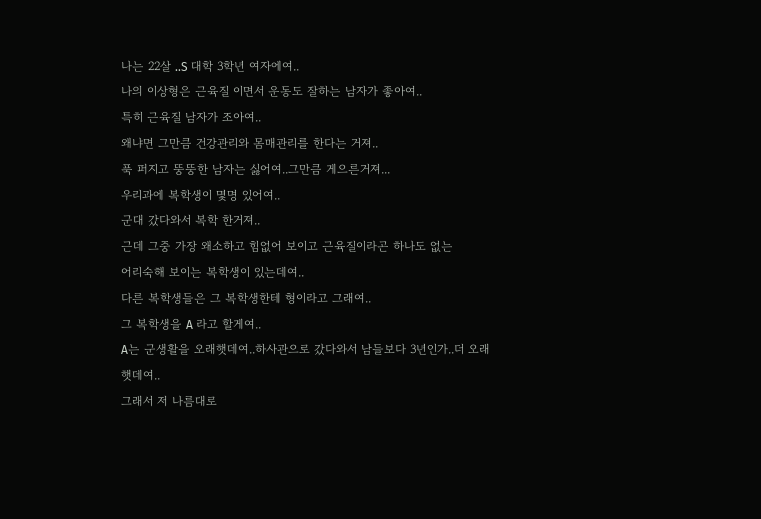나는 22살 ..S 대학 3학년 여자에여..
나의 이상형은 근육질 이면서 운동도 잘하는 남자가 좋아여..
특히 근육질 남자가 조아여..
왜냐면 그만큼 건강관리와 몸매관리를 한다는 거져..
푹 퍼지고 뚱뚱한 남자는 싫어여..그만큼 게으른거져...
우리과에 복학생이 몇명 있어여..
군대 갔다와서 복학 한거져..
근데 그중 가장 왜소하고 힘없어 보이고 근육질이라곤 하나도 없는
어리숙해 보이는 복학생이 있는데여..
다른 복학생들은 그 복학생한테 형이라고 그래여..
그 복학생을 A 라고 할게여..
A는 군생활을 오래햇데여..하사관으로 갔다와서 남들보다 3년인가..더 오래 햇데여..
그래서 저 나름대로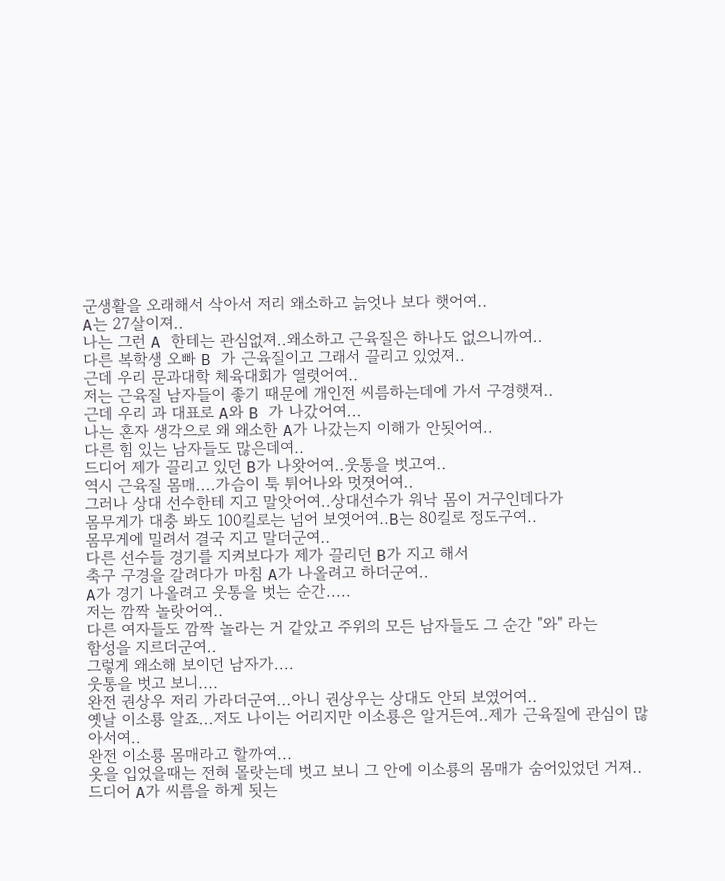군생활을 오래해서 삭아서 저리 왜소하고 늙엇나 보다 햇어여..
A는 27살이져..
나는 그런 A 한테는 관심없져..왜소하고 근육질은 하나도 없으니까여..
다른 복학생 오빠 B 가 근육질이고 그래서 끌리고 있었져..
근데 우리 문과대학 체육대회가 열렷어여..
저는 근육질 남자들이 좋기 때문에 개인전 씨름하는데에 가서 구경햇져..
근데 우리 과 대표로 A와 B 가 나갔어여...
나는 혼자 생각으로 왜 왜소한 A가 나갔는지 이해가 안됫어여..
다른 힘 있는 남자들도 많은데여..
드디어 제가 끌리고 있던 B가 나왓어여..웃통을 벗고여..
역시 근육질 몸매....가슴이 툭 튀어나와 멋졋어여..
그러나 상대 선수한테 지고 말앗어여..상대선수가 워낙 몸이 거구인데다가
몸무게가 대충 봐도 100킬로는 넘어 보엿어여..B는 80킬로 정도구여..
몸무게에 밀려서 결국 지고 말더군여..
다른 선수들 경기를 지켜보다가 제가 끌리던 B가 지고 해서
축구 구경을 갈려다가 마침 A가 나올려고 하더군여..
A가 경기 나올려고 웃통을 벗는 순간.....
저는 깜짝 놀랏어여..
다른 여자들도 깜짝 놀라는 거 같았고 주위의 모든 남자들도 그 순간 "와" 라는
함성을 지르더군여..
그렇게 왜소해 보이던 남자가....
웃통을 벗고 보니....
완전 권상우 저리 가라더군여...아니 권상우는 상대도 안되 보였어여..
옛날 이소룡 알죠...저도 나이는 어리지만 이소룡은 알거든여..제가 근육질에 관심이 많아서여..
완전 이소룡 몸매라고 할까여...
옷을 입었을때는 전혀 몰랏는데 벗고 보니 그 안에 이소룡의 몸매가 숨어있었던 거져..
드디어 A가 씨름을 하게 됫는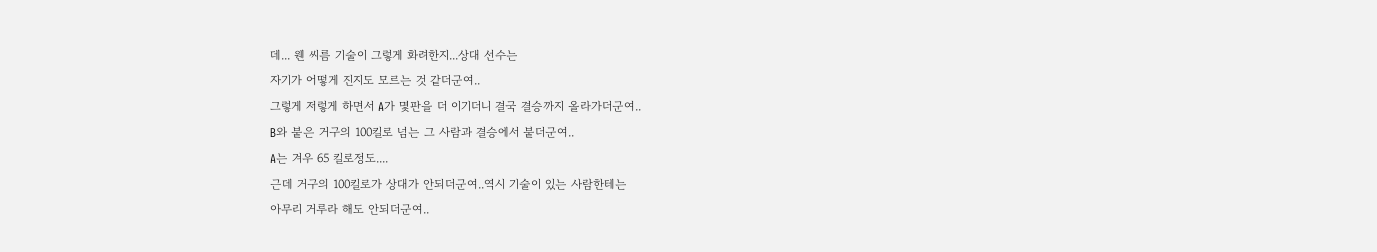데... 웬 씨름 기술이 그렇게 화려한지...상대 선수는
자기가 어떻게 진지도 모르는 것 같더군여..
그렇게 저렇게 하면서 A가 몇판을 더 이기더니 결국 결승까지 올라가더군여..
B와 붙은 거구의 100킬로 넘는 그 사람과 결승에서 붙더군여..
A는 겨우 65 킬로정도....
근데 거구의 100킬로가 상대가 안되더군여..역시 기술이 있는 사람한테는
아무리 거루라 해도 안되더군여..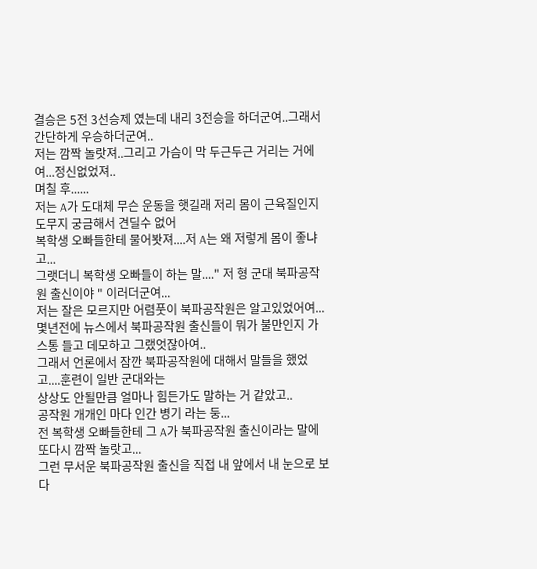결승은 5전 3선승제 였는데 내리 3전승을 하더군여..그래서 간단하게 우승하더군여..
저는 깜짝 놀랏져..그리고 가슴이 막 두근두근 거리는 거에여...정신없었져..
며칠 후......
저는 A가 도대체 무슨 운동을 햇길래 저리 몸이 근육질인지 도무지 궁금해서 견딜수 없어
복학생 오빠들한테 물어봣져....저 A는 왜 저렇게 몸이 좋냐고...
그랫더니 복학생 오빠들이 하는 말...." 저 형 군대 북파공작원 출신이야 " 이러더군여...
저는 잘은 모르지만 어렴풋이 북파공작원은 알고있었어여...
몇년전에 뉴스에서 북파공작원 출신들이 뭐가 불만인지 가스통 들고 데모하고 그랬엇잖아여..
그래서 언론에서 잠깐 북파공작원에 대해서 말들을 했었고....훈련이 일반 군대와는
상상도 안될만큼 얼마나 힘든가도 말하는 거 같았고..
공작원 개개인 마다 인간 병기 라는 둥...
전 복학생 오빠들한테 그 A가 북파공작원 출신이라는 말에
또다시 깜짝 놀랏고...
그런 무서운 북파공작원 출신을 직접 내 앞에서 내 눈으로 보다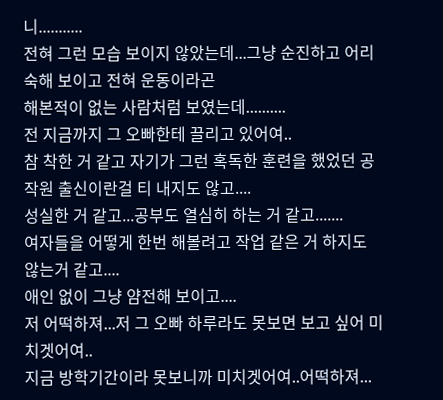니...........
전혀 그런 모습 보이지 않았는데...그냥 순진하고 어리숙해 보이고 전혀 운동이라곤
해본적이 없는 사람처럼 보였는데..........
전 지금까지 그 오빠한테 끌리고 있어여..
참 착한 거 같고 자기가 그런 혹독한 훈련을 했었던 공작원 출신이란걸 티 내지도 않고....
성실한 거 같고...공부도 열심히 하는 거 같고.......
여자들을 어떻게 한번 해볼려고 작업 같은 거 하지도 않는거 같고....
애인 없이 그냥 얌전해 보이고....
저 어떡하져...저 그 오빠 하루라도 못보면 보고 싶어 미치겟어여..
지금 방학기간이라 못보니까 미치겟어여..어떡하져...